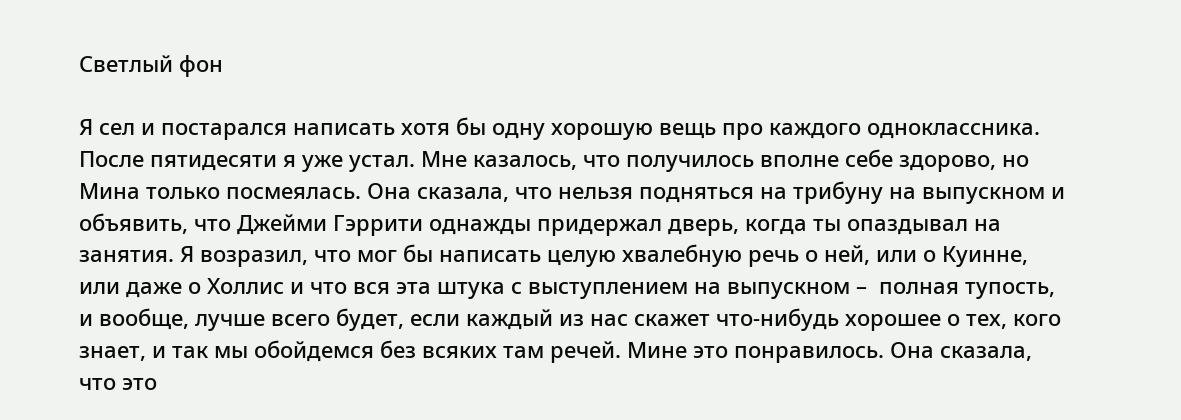Светлый фон

Я сел и постарался написать хотя бы одну хорошую вещь про каждого одноклассника. После пятидесяти я уже устал. Мне казалось, что получилось вполне себе здорово, но Мина только посмеялась. Она сказала, что нельзя подняться на трибуну на выпускном и объявить, что Джейми Гэррити однажды придержал дверь, когда ты опаздывал на занятия. Я возразил, что мог бы написать целую хвалебную речь о ней, или о Куинне, или даже о Холлис и что вся эта штука с выступлением на выпускном –  полная тупость, и вообще, лучше всего будет, если каждый из нас скажет что-нибудь хорошее о тех, кого знает, и так мы обойдемся без всяких там речей. Мине это понравилось. Она сказала, что это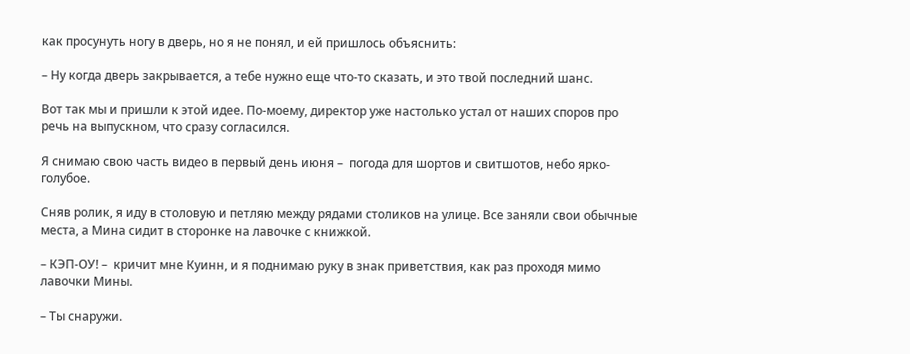как просунуть ногу в дверь, но я не понял, и ей пришлось объяснить:

– Ну когда дверь закрывается, а тебе нужно еще что-то сказать, и это твой последний шанс.

Вот так мы и пришли к этой идее. По-моему, директор уже настолько устал от наших споров про речь на выпускном, что сразу согласился.

Я снимаю свою часть видео в первый день июня –  погода для шортов и свитшотов, небо ярко-голубое.

Сняв ролик, я иду в столовую и петляю между рядами столиков на улице. Все заняли свои обычные места, а Мина сидит в сторонке на лавочке с книжкой.

– КЭП-ОУ! –  кричит мне Куинн, и я поднимаю руку в знак приветствия, как раз проходя мимо лавочки Мины.

– Ты снаружи.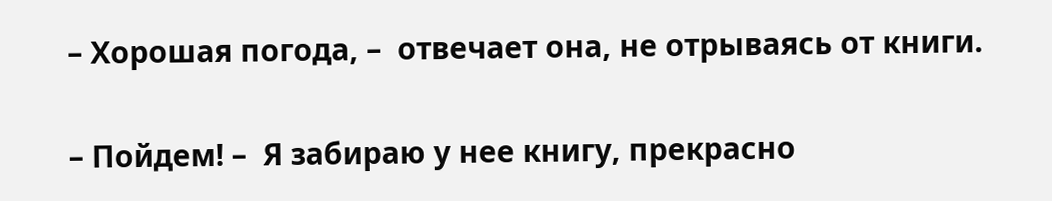– Хорошая погода, –  отвечает она, не отрываясь от книги.

– Пойдем! –  Я забираю у нее книгу, прекрасно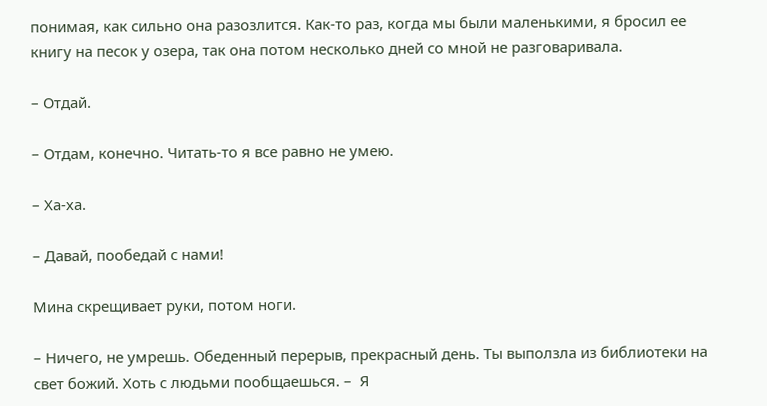понимая, как сильно она разозлится. Как-то раз, когда мы были маленькими, я бросил ее книгу на песок у озера, так она потом несколько дней со мной не разговаривала.

– Отдай.

– Отдам, конечно. Читать-то я все равно не умею.

– Ха-ха.

– Давай, пообедай с нами!

Мина скрещивает руки, потом ноги.

– Ничего, не умрешь. Обеденный перерыв, прекрасный день. Ты выползла из библиотеки на свет божий. Хоть с людьми пообщаешься. –  Я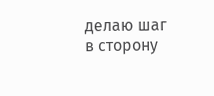делаю шаг в сторону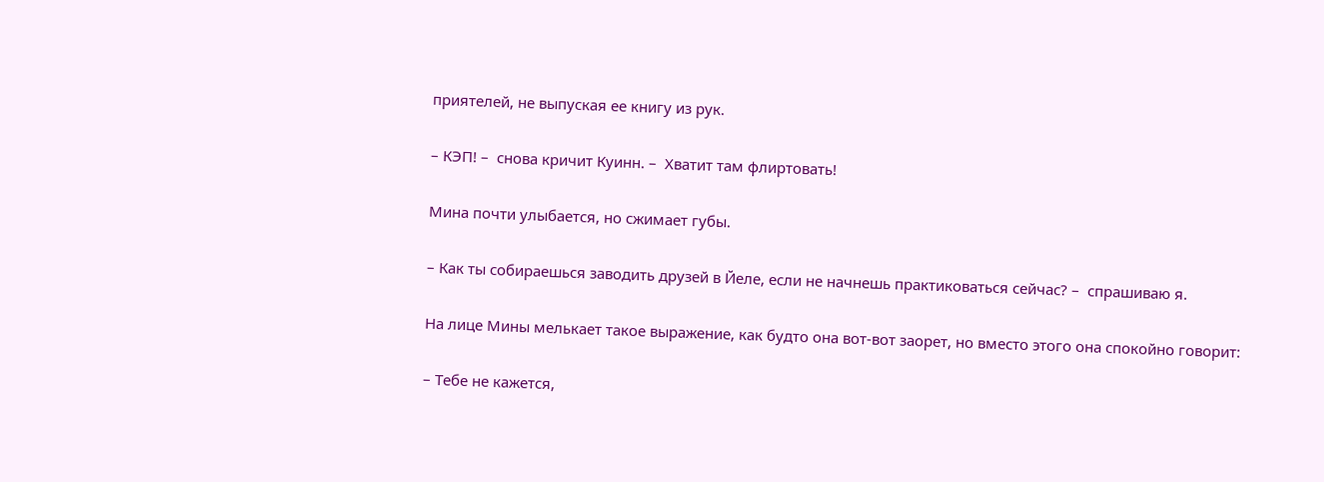приятелей, не выпуская ее книгу из рук.

– КЭП! –  снова кричит Куинн. –  Хватит там флиртовать!

Мина почти улыбается, но сжимает губы.

– Как ты собираешься заводить друзей в Йеле, если не начнешь практиковаться сейчас? –  спрашиваю я.

На лице Мины мелькает такое выражение, как будто она вот-вот заорет, но вместо этого она спокойно говорит:

– Тебе не кажется,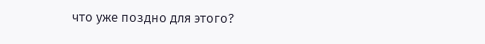что уже поздно для этого?